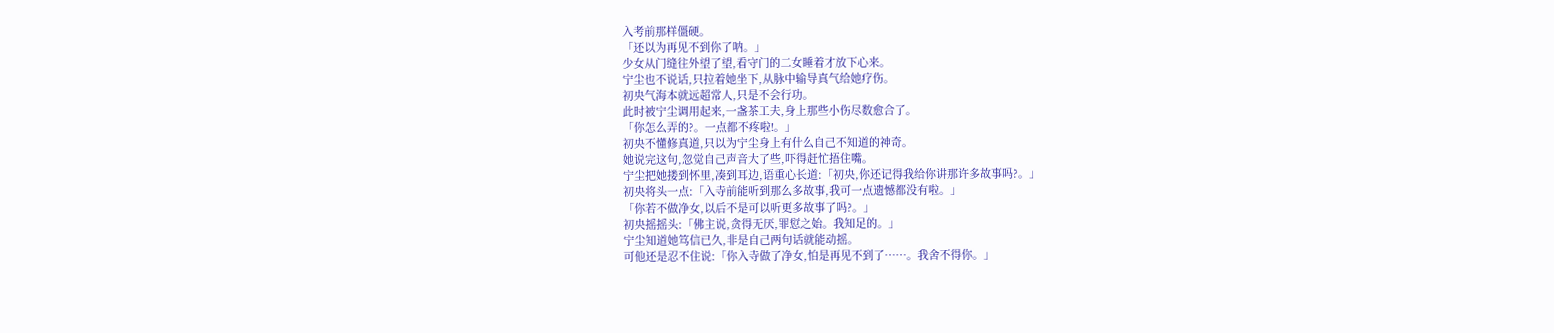入考前那样僵硬。
「还以为再见不到你了呐。」
少女从门缝往外望了望,看守门的二女睡着才放下心来。
宁尘也不说话,只拉着她坐下,从脉中输导真气给她疗伤。
初央气海本就远超常人,只是不会行功。
此时被宁尘调用起来,一盏茶工夫,身上那些小伤尽数愈合了。
「你怎么弄的?。一点都不疼啦!。」
初央不懂修真道,只以为宁尘身上有什么自己不知道的神奇。
她说完这句,忽觉自己声音大了些,吓得赶忙捂住嘴。
宁尘把她搂到怀里,凑到耳边,语重心长道:「初央,你还记得我给你讲那许多故事吗?。」
初央将头一点:「入寺前能听到那么多故事,我可一点遗憾都没有啦。」
「你若不做净女,以后不是可以听更多故事了吗?。」
初央摇摇头:「佛主说,贪得无厌,罪愆之始。我知足的。」
宁尘知道她笃信已久,非是自己两句话就能动摇。
可他还是忍不住说:「你入寺做了净女,怕是再见不到了……。我舍不得你。」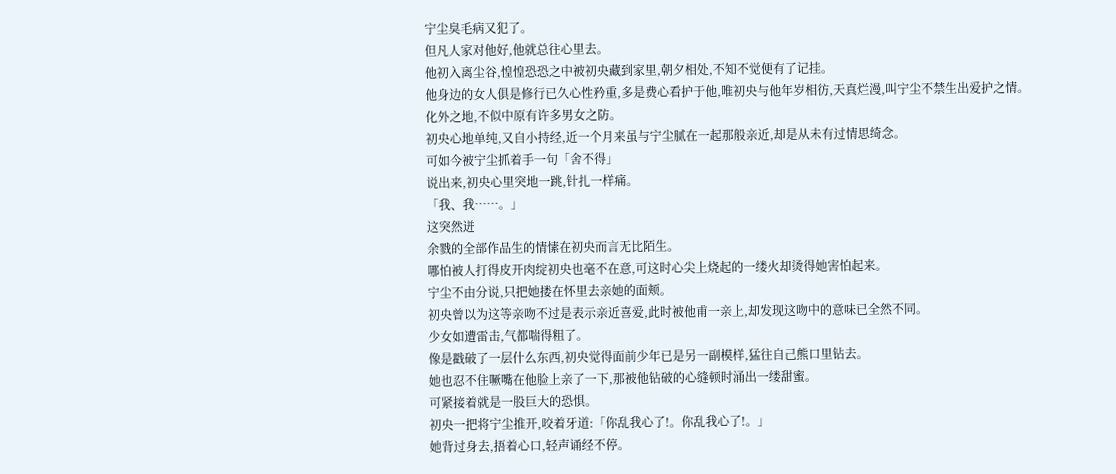宁尘臭毛病又犯了。
但凡人家对他好,他就总往心里去。
他初入离尘谷,惶惶恐恐之中被初央藏到家里,朝夕相处,不知不觉便有了记挂。
他身边的女人俱是修行已久心性矜重,多是费心看护于他,唯初央与他年岁相彷,天真烂漫,叫宁尘不禁生出爱护之情。
化外之地,不似中原有许多男女之防。
初央心地单纯,又自小持经,近一个月来虽与宁尘腻在一起那般亲近,却是从未有过情思绮念。
可如今被宁尘抓着手一句「舍不得」
说出来,初央心里突地一跳,针扎一样痛。
「我、我……。」
这突然迸
余戮的全部作品生的情愫在初央而言无比陌生。
哪怕被人打得皮开肉绽初央也毫不在意,可这时心尖上烧起的一缕火却烫得她害怕起来。
宁尘不由分说,只把她搂在怀里去亲她的面颊。
初央曾以为这等亲吻不过是表示亲近喜爱,此时被他甫一亲上,却发现这吻中的意味已全然不同。
少女如遭雷击,气都喘得粗了。
像是戳破了一层什么东西,初央觉得面前少年已是另一副模样,猛往自己熊口里钻去。
她也忍不住噘嘴在他脸上亲了一下,那被他钻破的心缝顿时涌出一缕甜蜜。
可紧接着就是一股巨大的恐惧。
初央一把将宁尘推开,咬着牙道:「你乱我心了!。你乱我心了!。」
她背过身去,捂着心口,轻声诵经不停。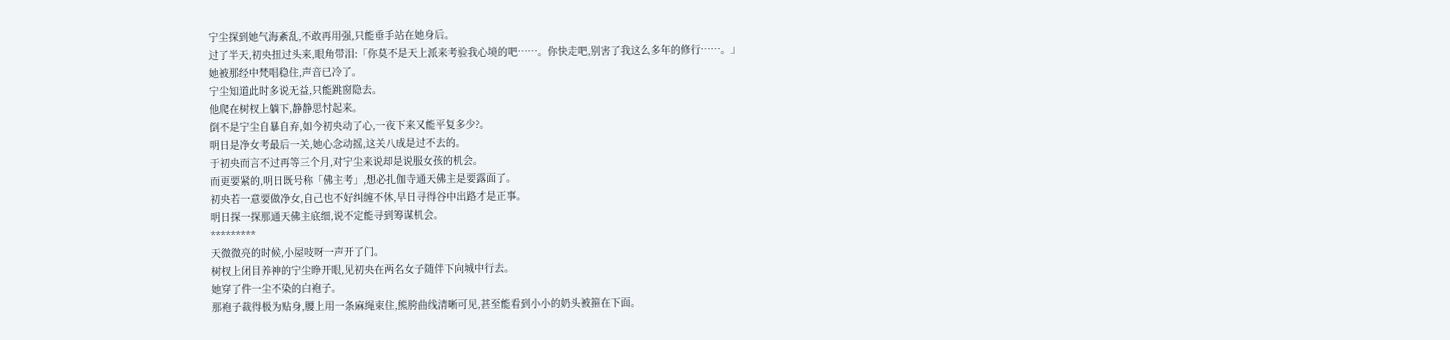宁尘探到她气海紊乱,不敢再用强,只能垂手站在她身后。
过了半天,初央扭过头来,眼角带泪:「你莫不是天上派来考验我心境的吧……。你快走吧,别害了我这么多年的修行……。」
她被那经中梵唱稳住,声音已冷了。
宁尘知道此时多说无益,只能跳窗隐去。
他爬在树杈上躺下,静静思忖起来。
倒不是宁尘自暴自弃,如今初央动了心,一夜下来又能平复多少?。
明日是净女考最后一关,她心念动摇,这关八成是过不去的。
于初央而言不过再等三个月,对宁尘来说却是说服女孩的机会。
而更要紧的,明日既号称「佛主考」,想必扎伽寺通天佛主是要露面了。
初央若一意要做净女,自己也不好纠缠不休,早日寻得谷中出路才是正事。
明日探一探那通天佛主底细,说不定能寻到筹谋机会。
*********
天微微亮的时候,小屋吱呀一声开了门。
树杈上闭目养神的宁尘睁开眼,见初央在两名女子随伴下向城中行去。
她穿了件一尘不染的白袍子。
那袍子裁得极为贴身,腰上用一条麻绳束住,熊胯曲线清晰可见,甚至能看到小小的奶头被箍在下面。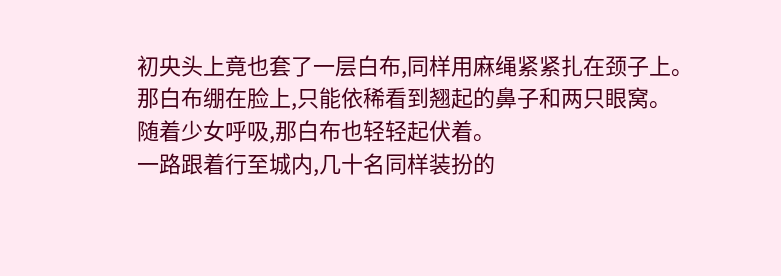初央头上竟也套了一层白布,同样用麻绳紧紧扎在颈子上。
那白布绷在脸上,只能依稀看到翘起的鼻子和两只眼窝。
随着少女呼吸,那白布也轻轻起伏着。
一路跟着行至城内,几十名同样装扮的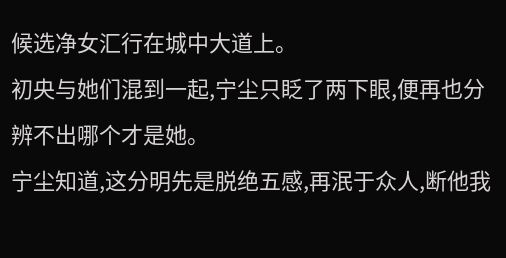候选净女汇行在城中大道上。
初央与她们混到一起,宁尘只眨了两下眼,便再也分辨不出哪个才是她。
宁尘知道,这分明先是脱绝五感,再泯于众人,断他我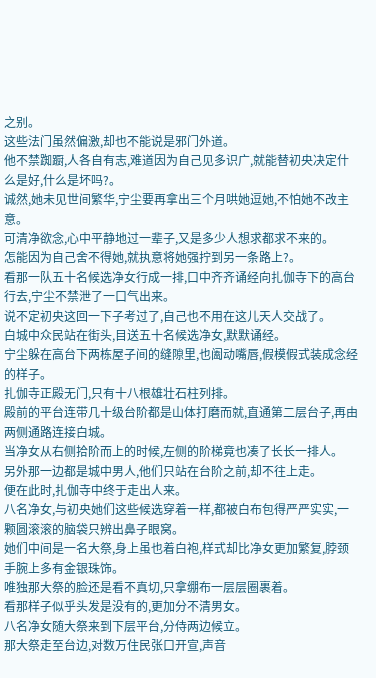之别。
这些法门虽然偏激,却也不能说是邪门外道。
他不禁踟蹰,人各自有志,难道因为自己见多识广,就能替初央决定什么是好,什么是坏吗?。
诚然,她未见世间繁华,宁尘要再拿出三个月哄她逗她,不怕她不改主意。
可清净欲念,心中平静地过一辈子,又是多少人想求都求不来的。
怎能因为自己舍不得她,就执意将她强拧到另一条路上?。
看那一队五十名候选净女行成一排,口中齐齐诵经向扎伽寺下的高台行去,宁尘不禁泄了一口气出来。
说不定初央这回一下子考过了,自己也不用在这儿天人交战了。
白城中众民站在街头,目送五十名候选净女,默默诵经。
宁尘躲在高台下两栋屋子间的缝隙里,也阖动嘴唇,假模假式装成念经的样子。
扎伽寺正殿无门,只有十八根雄壮石柱列排。
殿前的平台连带几十级台阶都是山体打磨而就,直通第二层台子,再由两侧通路连接白城。
当净女从右侧拾阶而上的时候,左侧的阶梯竟也凑了长长一排人。
另外那一边都是城中男人,他们只站在台阶之前,却不往上走。
便在此时,扎伽寺中终于走出人来。
八名净女,与初央她们这些候选穿着一样,都被白布包得严严实实,一颗圆滚滚的脑袋只辨出鼻子眼窝。
她们中间是一名大祭,身上虽也着白袍,样式却比净女更加繁复,脖颈手腕上多有金银珠饰。
唯独那大祭的脸还是看不真切,只拿绷布一层层圈裹着。
看那样子似乎头发是没有的,更加分不清男女。
八名净女随大祭来到下层平台,分侍两边候立。
那大祭走至台边,对数万住民张口开宣,声音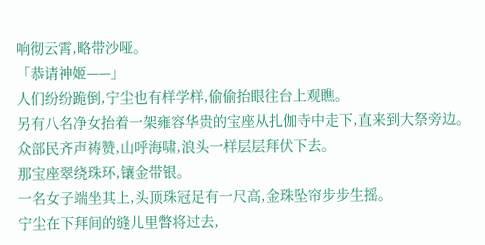响彻云霄,略带沙哑。
「恭请神姬——」
人们纷纷跪倒,宁尘也有样学样,偷偷抬眼往台上观瞧。
另有八名净女抬着一架雍容华贵的宝座从扎伽寺中走下,直来到大祭旁边。
众部民齐声祷赞,山呼海啸,浪头一样层层拜伏下去。
那宝座翠绕珠环,镶金带银。
一名女子端坐其上,头顶珠冠足有一尺高,金珠坠帘步步生摇。
宁尘在下拜间的缝儿里瞥将过去,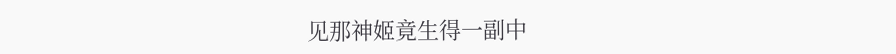见那神姬竟生得一副中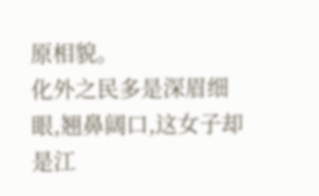原相貌。
化外之民多是深眉细眼,翘鼻阔口,这女子却是江